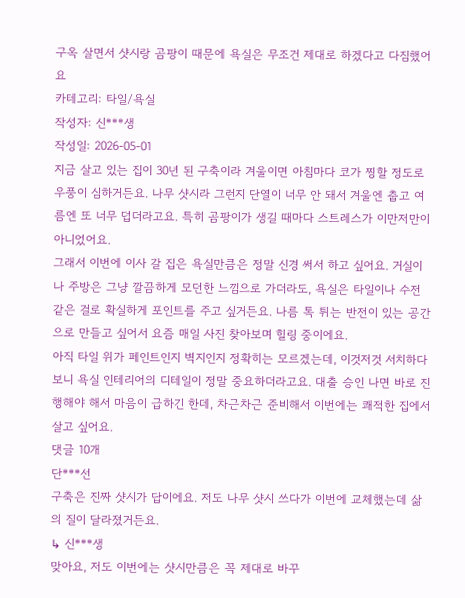구옥 살면서 샷시랑 곰팡이 때문에 욕실은 무조건 제대로 하겠다고 다짐했어요
카테고리: 타일/욕실
작성자: 신***생
작성일: 2026-05-01
지금 살고 있는 집이 30년 된 구축이라 겨울이면 아침마다 코가 찡할 정도로 우풍이 심하거든요. 나무 샷시라 그런지 단열이 너무 안 돼서 겨울엔 춥고 여름엔 또 너무 덥더라고요. 특히 곰팡이가 생길 때마다 스트레스가 이만저만이 아니었어요.
그래서 이번에 이사 갈 집은 욕실만큼은 정말 신경 써서 하고 싶어요. 거실이나 주방은 그냥 깔끔하게 모던한 느낌으로 가더라도, 욕실은 타일이나 수전 같은 걸로 확실하게 포인트를 주고 싶거든요. 나름 톡 튀는 반전이 있는 공간으로 만들고 싶어서 요즘 매일 사진 찾아보며 힐링 중이에요.
아직 타일 위가 페인트인지 벽지인지 정확히는 모르겠는데, 이것저것 서치하다 보니 욕실 인테리어의 디테일이 정말 중요하더라고요. 대출 승인 나면 바로 진행해야 해서 마음이 급하긴 한데, 차근차근 준비해서 이번에는 쾌적한 집에서 살고 싶어요.
댓글 10개
단***선
구축은 진짜 샷시가 답이에요. 저도 나무 샷시 쓰다가 이번에 교체했는데 삶의 질이 달라졌거든요.
↳ 신***생
맞아요, 저도 이번에는 샷시만큼은 꼭 제대로 바꾸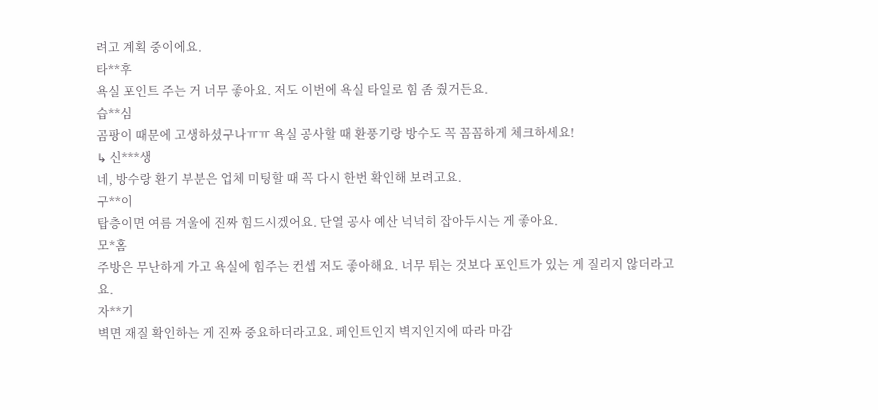려고 계획 중이에요.
타**후
욕실 포인트 주는 거 너무 좋아요. 저도 이번에 욕실 타일로 힘 좀 줬거든요.
습**심
곰팡이 때문에 고생하셨구나ㅠㅠ 욕실 공사할 때 환풍기랑 방수도 꼭 꼼꼼하게 체크하세요!
↳ 신***생
네, 방수랑 환기 부분은 업체 미팅할 때 꼭 다시 한번 확인해 보려고요.
구**이
탑층이면 여름 겨울에 진짜 힘드시겠어요. 단열 공사 예산 넉넉히 잡아두시는 게 좋아요.
모*홈
주방은 무난하게 가고 욕실에 힘주는 컨셉 저도 좋아해요. 너무 튀는 것보다 포인트가 있는 게 질리지 않더라고요.
자**기
벽면 재질 확인하는 게 진짜 중요하더라고요. 페인트인지 벽지인지에 따라 마감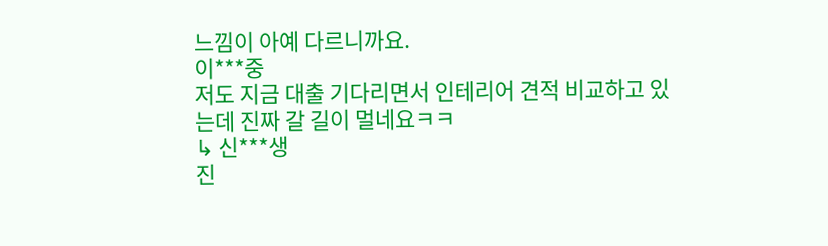느낌이 아예 다르니까요.
이***중
저도 지금 대출 기다리면서 인테리어 견적 비교하고 있는데 진짜 갈 길이 멀네요ㅋㅋ
↳ 신***생
진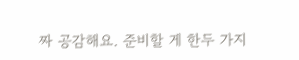짜 공감해요. 준비할 게 한두 가지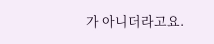가 아니더라고요.